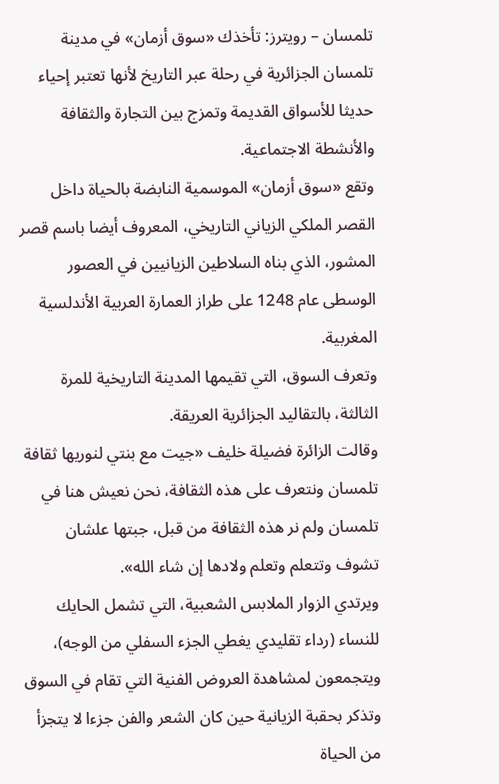تلمسان – رويترز: تأخذك «سوق أزمان» في مدينة تلمسان الجزائرية في رحلة عبر التاريخ لأنها تعتبر إحياء حديثا للأسواق القديمة وتمزج بين التجارة والثقافة والأنشطة الاجتماعية.
وتقع «سوق أزمان» الموسمية النابضة بالحياة داخل القصر الملكي الزياني التاريخي، المعروف أيضا باسم قصر المشور، الذي بناه السلاطين الزيانيين في العصور الوسطى عام 1248 على طراز العمارة العربية الأندلسية المغربية.
وتعرف السوق، التي تقيمها المدينة التاريخية للمرة الثالثة، بالتقاليد الجزائرية العريقة.
وقالت الزائرة فضيلة خليف «جيت مع بنتي لنوريها ثقافة تلمسان ونتعرف على هذه الثقافة، نحن نعيش هنا في تلمسان ولم نر هذه الثقافة من قبل، جبتها علشان تشوف وتتعلم وتعلم ولادها إن شاء الله».
ويرتدي الزوار الملابس الشعبية، التي تشمل الحايك للنساء (رداء تقليدي يغطي الجزء السفلي من الوجه)، ويتجمعون لمشاهدة العروض الفنية التي تقام في السوق وتذكر بحقبة الزيانية حين كان الشعر والفن جزءا لا يتجزأ من الحياة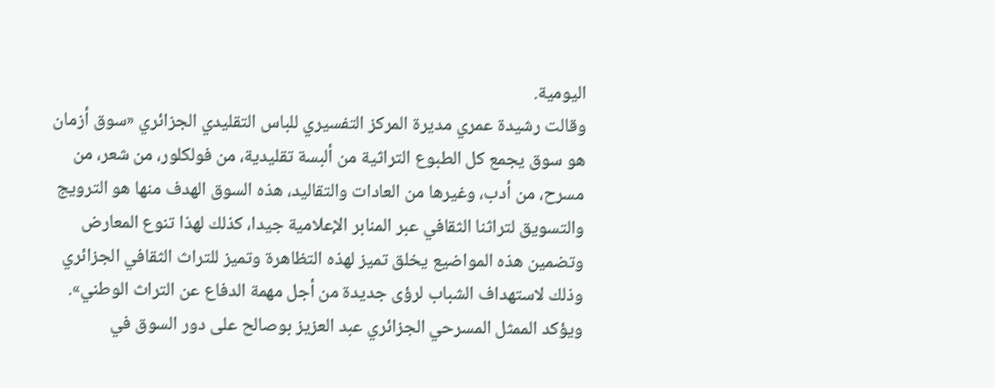اليومية.
وقالت رشيدة عمري مديرة المركز التفسيري للباس التقليدي الجزائري «سوق أزمان هو سوق يجمع كل الطبوع التراثية من ألبسة تقليدية، من فولكلور، من شعر، من مسرح، من أدب، وغيرها من العادات والتقاليد، هذه السوق الهدف منها هو الترويج والتسويق لتراثنا الثقافي عبر المنابر الإعلامية جيدا، كذلك لهذا تنوع المعارض وتضمين هذه المواضيع يخلق تميز لهذه التظاهرة وتميز للتراث الثقافي الجزائري وذلك لاستهداف الشباب لرؤى جديدة من أجل مهمة الدفاع عن التراث الوطني».
ويؤكد الممثل المسرحي الجزائري عبد العزيز بوصالح على دور السوق في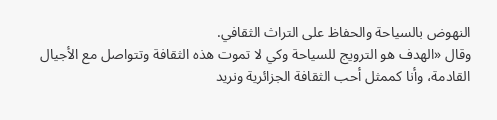النهوض بالسياحة والحفاظ على التراث الثقافي.
وقال «الهدف هو الترويج للسياحة وكي لا تموت هذه الثقافة وتتواصل مع الأجيال القادمة، وأنا كممثل أحب الثقافة الجزائرية ونريد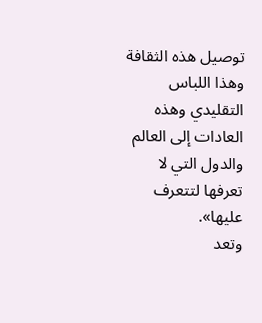توصيل هذه الثقافة وهذا اللباس التقليدي وهذه العادات إلى العالم والدول التي لا تعرفها لتتعرف عليها».
وتعد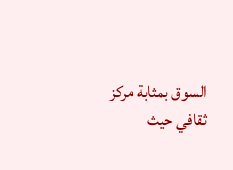السوق بمثابة مركز ثقافي حيث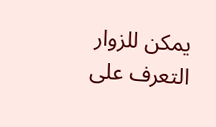يمكن للزوار التعرف على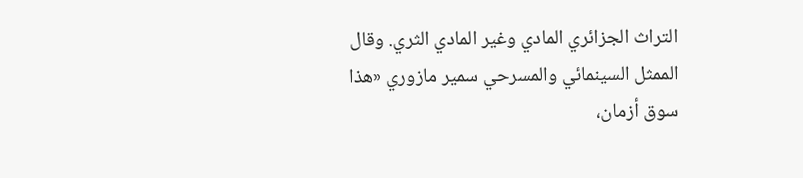التراث الجزائري المادي وغير المادي الثري. وقال الممثل السينمائي والمسرحي سمير مازوري «هذا سوق أزمان،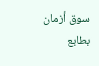سوق أزمان بطابع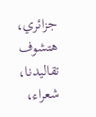جزائري، هتشوف تقاليدنا، شعراء،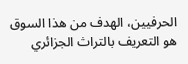الحرفيين، الهدف من هذا السوق هو التعريف بالتراث الجزائري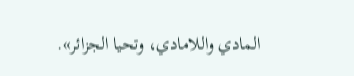المادي واللامادي، وتحيا الجزائر».